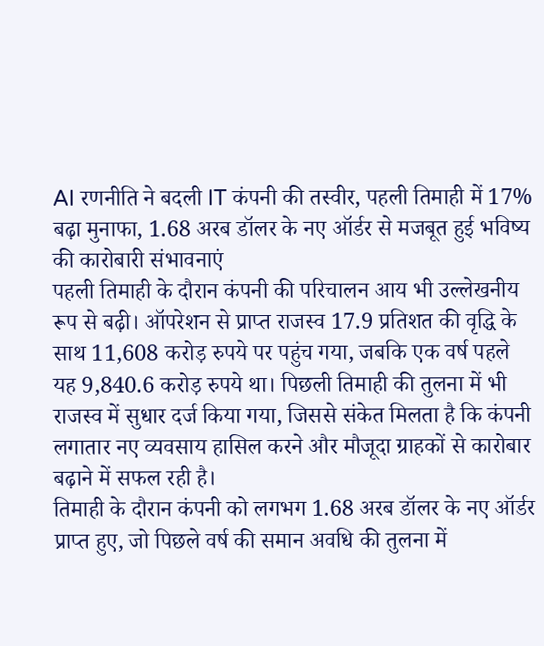AI रणनीति ने बदली IT कंपनी की तस्वीर, पहली तिमाही में 17% बढ़ा मुनाफा, 1.68 अरब डॉलर के नए ऑर्डर से मजबूत हुई भविष्य की कारोबारी संभावनाएं
पहली तिमाही के दौरान कंपनी की परिचालन आय भी उल्लेखनीय रूप से बढ़ी। ऑपरेशन से प्राप्त राजस्व 17.9 प्रतिशत की वृद्धि के साथ 11,608 करोड़ रुपये पर पहुंच गया, जबकि एक वर्ष पहले यह 9,840.6 करोड़ रुपये था। पिछली तिमाही की तुलना में भी राजस्व में सुधार दर्ज किया गया, जिससे संकेत मिलता है कि कंपनी लगातार नए व्यवसाय हासिल करने और मौजूदा ग्राहकों से कारोबार बढ़ाने में सफल रही है।
तिमाही के दौरान कंपनी को लगभग 1.68 अरब डॉलर के नए ऑर्डर प्राप्त हुए, जो पिछले वर्ष की समान अवधि की तुलना में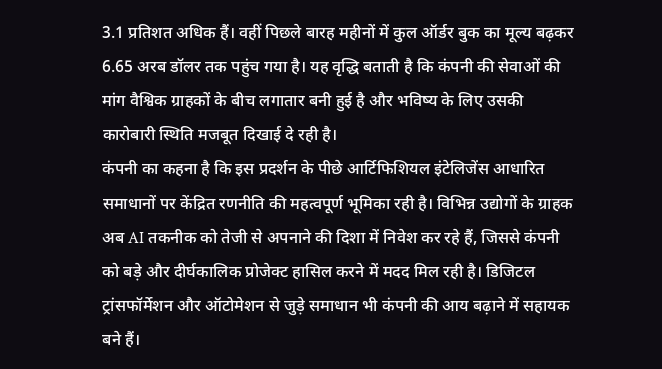3.1 प्रतिशत अधिक हैं। वहीं पिछले बारह महीनों में कुल ऑर्डर बुक का मूल्य बढ़कर 6.65 अरब डॉलर तक पहुंच गया है। यह वृद्धि बताती है कि कंपनी की सेवाओं की मांग वैश्विक ग्राहकों के बीच लगातार बनी हुई है और भविष्य के लिए उसकी कारोबारी स्थिति मजबूत दिखाई दे रही है।
कंपनी का कहना है कि इस प्रदर्शन के पीछे आर्टिफिशियल इंटेलिजेंस आधारित समाधानों पर केंद्रित रणनीति की महत्वपूर्ण भूमिका रही है। विभिन्न उद्योगों के ग्राहक अब AI तकनीक को तेजी से अपनाने की दिशा में निवेश कर रहे हैं, जिससे कंपनी को बड़े और दीर्घकालिक प्रोजेक्ट हासिल करने में मदद मिल रही है। डिजिटल ट्रांसफॉर्मेशन और ऑटोमेशन से जुड़े समाधान भी कंपनी की आय बढ़ाने में सहायक बने हैं।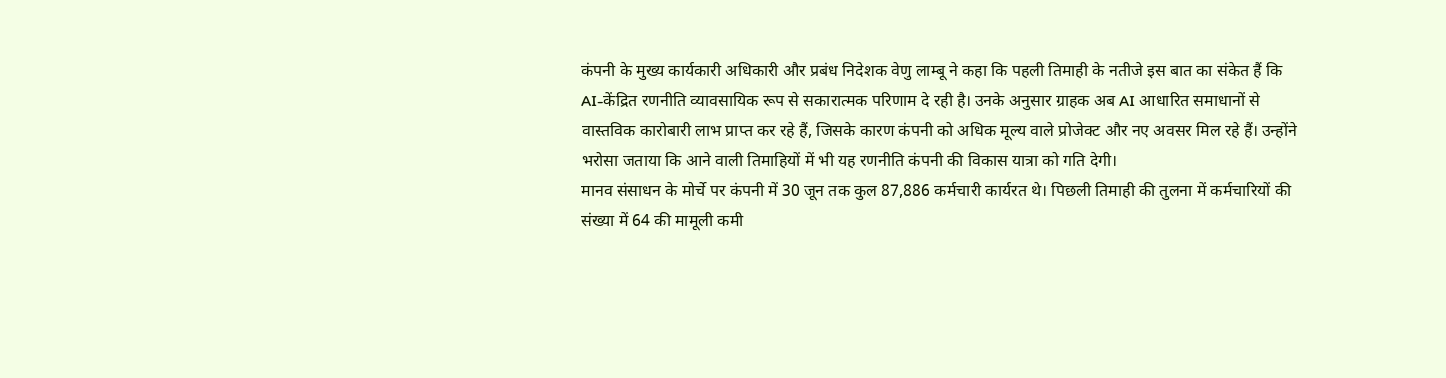कंपनी के मुख्य कार्यकारी अधिकारी और प्रबंध निदेशक वेणु लाम्बू ने कहा कि पहली तिमाही के नतीजे इस बात का संकेत हैं कि AI-केंद्रित रणनीति व्यावसायिक रूप से सकारात्मक परिणाम दे रही है। उनके अनुसार ग्राहक अब AI आधारित समाधानों से वास्तविक कारोबारी लाभ प्राप्त कर रहे हैं, जिसके कारण कंपनी को अधिक मूल्य वाले प्रोजेक्ट और नए अवसर मिल रहे हैं। उन्होंने भरोसा जताया कि आने वाली तिमाहियों में भी यह रणनीति कंपनी की विकास यात्रा को गति देगी।
मानव संसाधन के मोर्चे पर कंपनी में 30 जून तक कुल 87,886 कर्मचारी कार्यरत थे। पिछली तिमाही की तुलना में कर्मचारियों की संख्या में 64 की मामूली कमी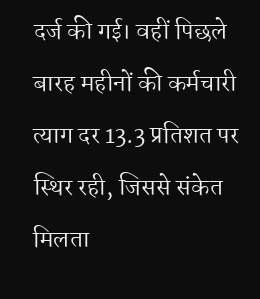दर्ज की गई। वहीं पिछले बारह महीनों की कर्मचारी त्याग दर 13.3 प्रतिशत पर स्थिर रही, जिससे संकेत मिलता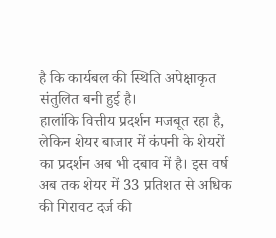है कि कार्यबल की स्थिति अपेक्षाकृत संतुलित बनी हुई है।
हालांकि वित्तीय प्रदर्शन मजबूत रहा है, लेकिन शेयर बाजार में कंपनी के शेयरों का प्रदर्शन अब भी दबाव में है। इस वर्ष अब तक शेयर में 33 प्रतिशत से अधिक की गिरावट दर्ज की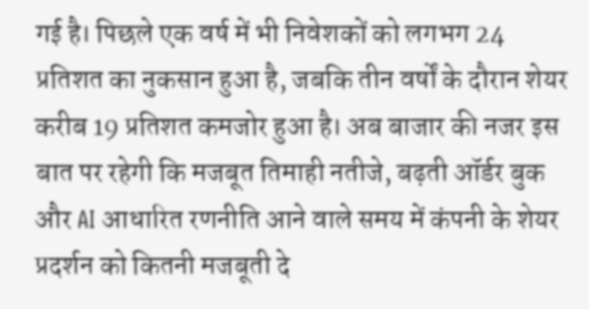गई है। पिछले एक वर्ष में भी निवेशकों को लगभग 24 प्रतिशत का नुकसान हुआ है, जबकि तीन वर्षों के दौरान शेयर करीब 19 प्रतिशत कमजोर हुआ है। अब बाजार की नजर इस बात पर रहेगी कि मजबूत तिमाही नतीजे, बढ़ती ऑर्डर बुक और AI आधारित रणनीति आने वाले समय में कंपनी के शेयर प्रदर्शन को कितनी मजबूती दे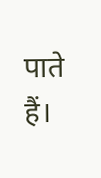पाते हैं।